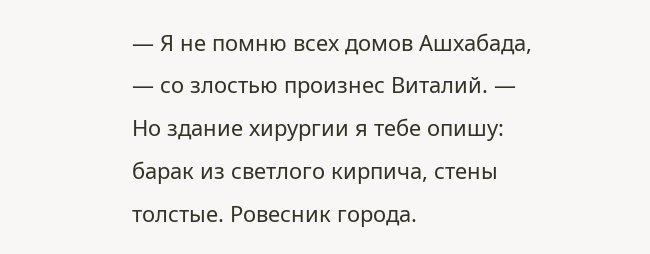— Я не помню всех домов Ашхабада, — со злостью произнес Виталий. — Но здание хирургии я тебе опишу: барак из светлого кирпича, стены толстые. Ровесник города.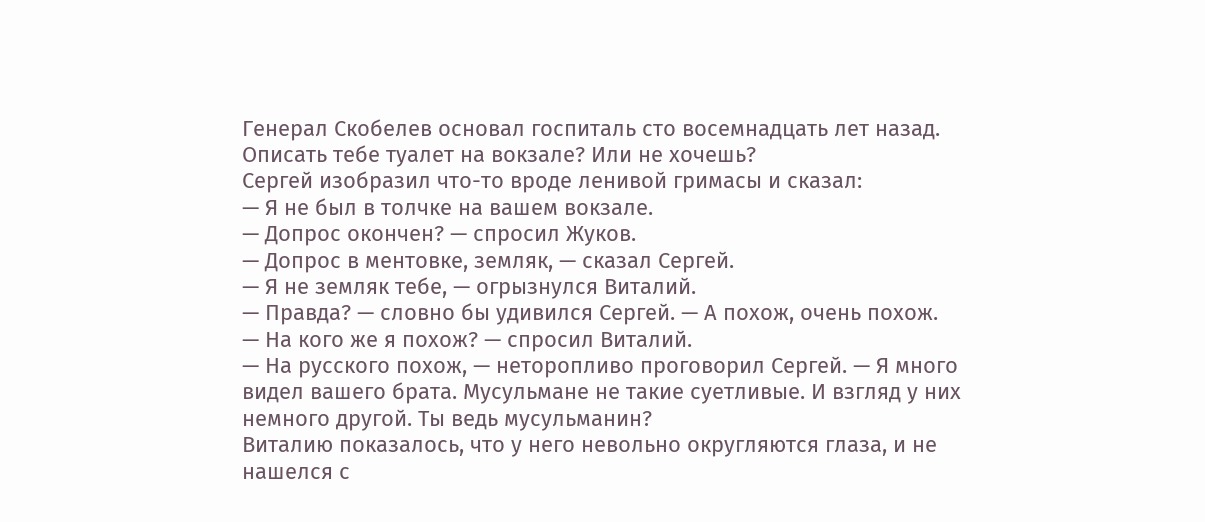Генерал Скобелев основал госпиталь сто восемнадцать лет назад. Описать тебе туалет на вокзале? Или не хочешь?
Сергей изобразил что-то вроде ленивой гримасы и сказал:
— Я не был в толчке на вашем вокзале.
— Допрос окончен? — спросил Жуков.
— Допрос в ментовке, земляк, — сказал Сергей.
— Я не земляк тебе, — огрызнулся Виталий.
— Правда? — словно бы удивился Сергей. — А похож, очень похож.
— На кого же я похож? — спросил Виталий.
— На русского похож, — неторопливо проговорил Сергей. — Я много видел вашего брата. Мусульмане не такие суетливые. И взгляд у них немного другой. Ты ведь мусульманин?
Виталию показалось, что у него невольно округляются глаза, и не нашелся с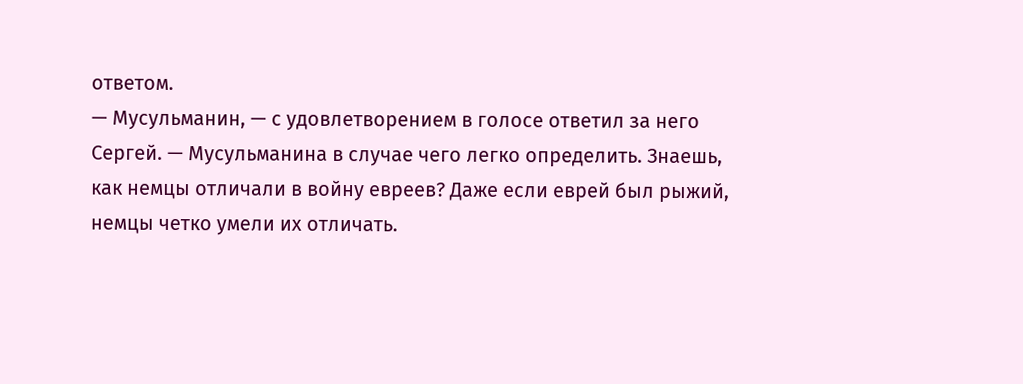ответом.
— Мусульманин, — с удовлетворением в голосе ответил за него Сергей. — Мусульманина в случае чего легко определить. Знаешь, как немцы отличали в войну евреев? Даже если еврей был рыжий, немцы четко умели их отличать.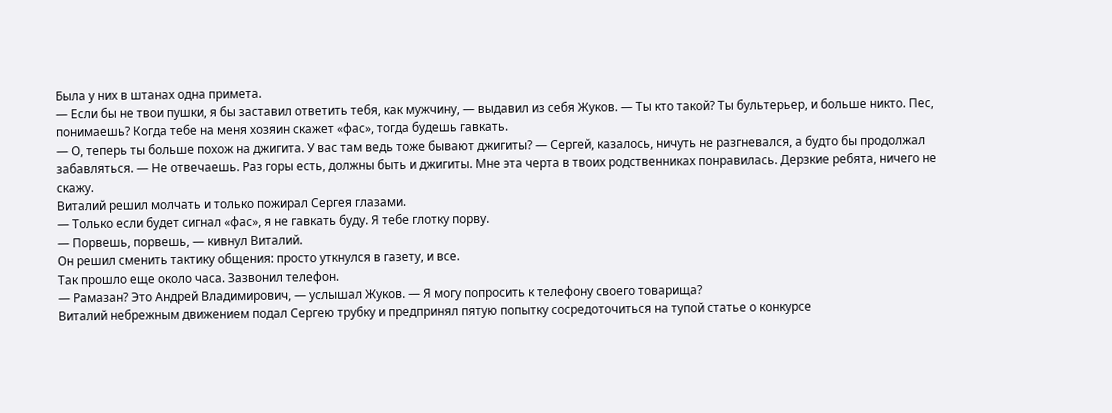Была у них в штанах одна примета.
— Если бы не твои пушки, я бы заставил ответить тебя, как мужчину, — выдавил из себя Жуков. — Ты кто такой? Ты бультерьер, и больше никто. Пес, понимаешь? Когда тебе на меня хозяин скажет «фас», тогда будешь гавкать.
— О, теперь ты больше похож на джигита. У вас там ведь тоже бывают джигиты? — Сергей, казалось, ничуть не разгневался, а будто бы продолжал забавляться. — Не отвечаешь. Раз горы есть, должны быть и джигиты. Мне эта черта в твоих родственниках понравилась. Дерзкие ребята, ничего не скажу.
Виталий решил молчать и только пожирал Сергея глазами.
— Только если будет сигнал «фас», я не гавкать буду. Я тебе глотку порву.
— Порвешь, порвешь, — кивнул Виталий.
Он решил сменить тактику общения: просто уткнулся в газету, и все.
Так прошло еще около часа. Зазвонил телефон.
— Рамазан? Это Андрей Владимирович, — услышал Жуков. — Я могу попросить к телефону своего товарища?
Виталий небрежным движением подал Сергею трубку и предпринял пятую попытку сосредоточиться на тупой статье о конкурсе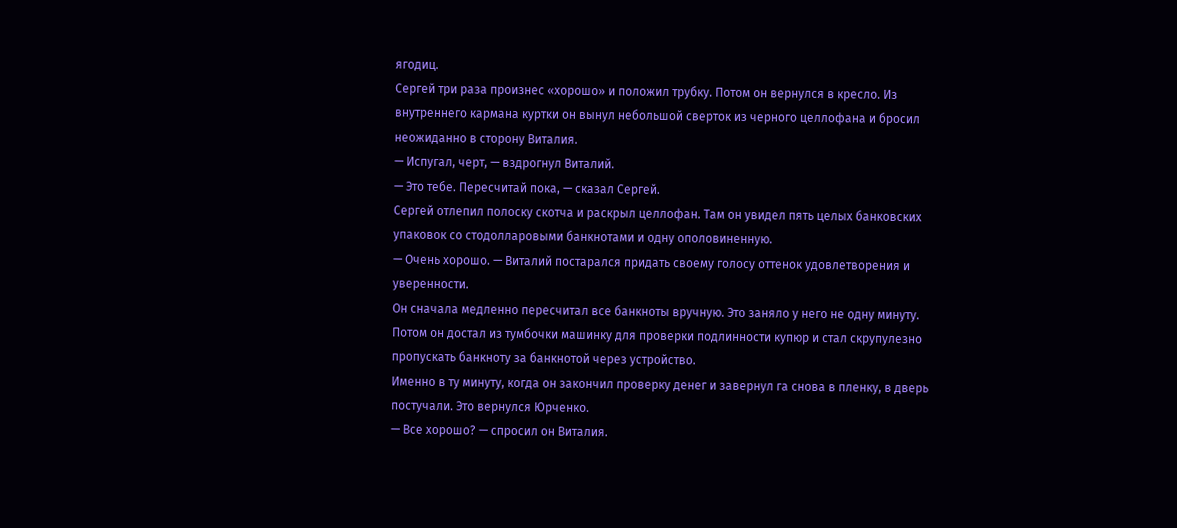ягодиц.
Сергей три раза произнес «хорошо» и положил трубку. Потом он вернулся в кресло. Из внутреннего кармана куртки он вынул небольшой сверток из черного целлофана и бросил неожиданно в сторону Виталия.
— Испугал, черт, — вздрогнул Виталий.
— Это тебе. Пересчитай пока, — сказал Сергей.
Сергей отлепил полоску скотча и раскрыл целлофан. Там он увидел пять целых банковских упаковок со стодолларовыми банкнотами и одну ополовиненную.
— Очень хорошо. — Виталий постарался придать своему голосу оттенок удовлетворения и уверенности.
Он сначала медленно пересчитал все банкноты вручную. Это заняло у него не одну минуту. Потом он достал из тумбочки машинку для проверки подлинности купюр и стал скрупулезно пропускать банкноту за банкнотой через устройство.
Именно в ту минуту, когда он закончил проверку денег и завернул га снова в пленку, в дверь постучали. Это вернулся Юрченко.
— Все хорошо? — спросил он Виталия.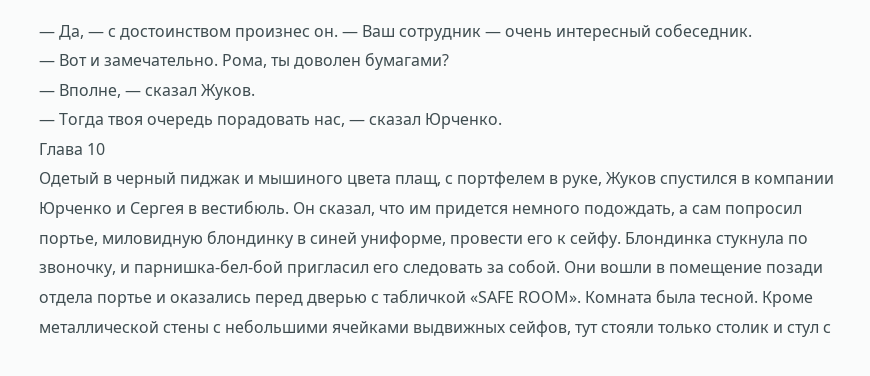— Да, — с достоинством произнес он. — Ваш сотрудник — очень интересный собеседник.
— Вот и замечательно. Рома, ты доволен бумагами?
— Вполне, — сказал Жуков.
— Тогда твоя очередь порадовать нас, — сказал Юрченко.
Глава 10
Одетый в черный пиджак и мышиного цвета плащ, с портфелем в руке, Жуков спустился в компании Юрченко и Сергея в вестибюль. Он сказал, что им придется немного подождать, а сам попросил портье, миловидную блондинку в синей униформе, провести его к сейфу. Блондинка стукнула по звоночку, и парнишка-бел-бой пригласил его следовать за собой. Они вошли в помещение позади отдела портье и оказались перед дверью с табличкой «SAFE ROOM». Комната была тесной. Кроме металлической стены с небольшими ячейками выдвижных сейфов, тут стояли только столик и стул с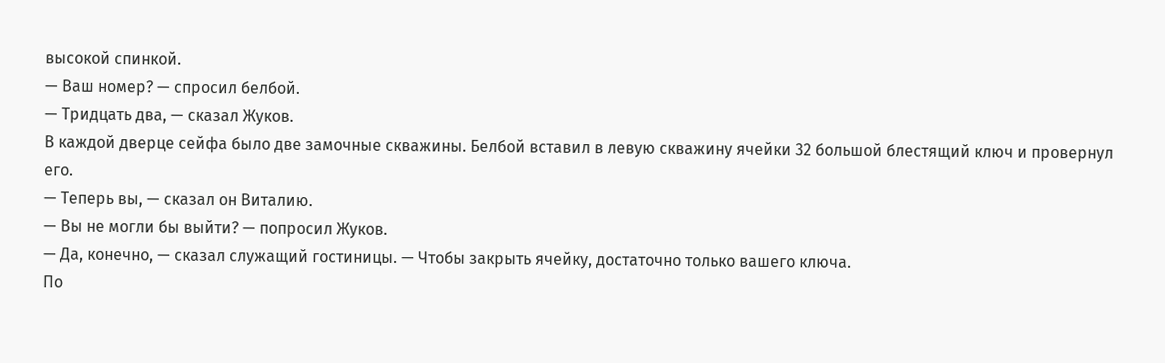высокой спинкой.
— Ваш номер? — спросил белбой.
— Тридцать два, — сказал Жуков.
В каждой дверце сейфа было две замочные скважины. Белбой вставил в левую скважину ячейки 32 большой блестящий ключ и провернул его.
— Теперь вы, — сказал он Виталию.
— Вы не могли бы выйти? — попросил Жуков.
— Да, конечно, — сказал служащий гостиницы. — Чтобы закрыть ячейку, достаточно только вашего ключа.
По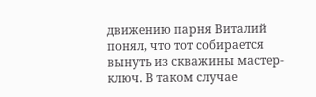движению парня Виталий понял, что тот собирается вынуть из скважины мастер-ключ. В таком случае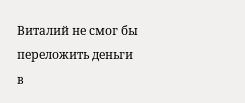Виталий не смог бы переложить деньги в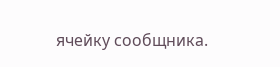ячейку сообщника.